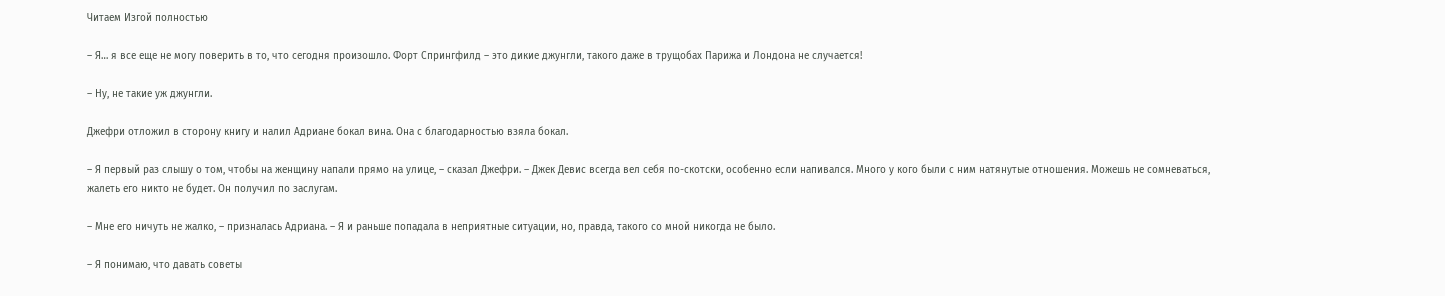Читаем Изгой полностью

– Я… я все еще не могу поверить в то, что сегодня произошло. Форт Спрингфилд – это дикие джунгли, такого даже в трущобах Парижа и Лондона не случается!

– Ну, не такие уж джунгли.

Джефри отложил в сторону книгу и налил Адриане бокал вина. Она с благодарностью взяла бокал.

– Я первый раз слышу о том, чтобы на женщину напали прямо на улице, – сказал Джефри. – Джек Девис всегда вел себя по-скотски, особенно если напивался. Много у кого были с ним натянутые отношения. Можешь не сомневаться, жалеть его никто не будет. Он получил по заслугам.

– Мне его ничуть не жалко, – призналась Адриана. – Я и раньше попадала в неприятные ситуации, но, правда, такого со мной никогда не было.

– Я понимаю, что давать советы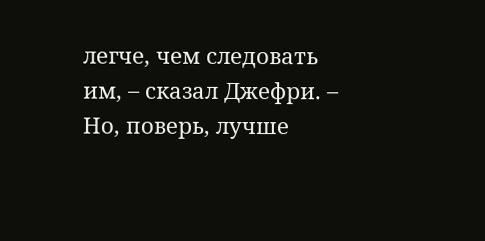легче, чем следовать им, – сказал Джефри. – Но, поверь, лучше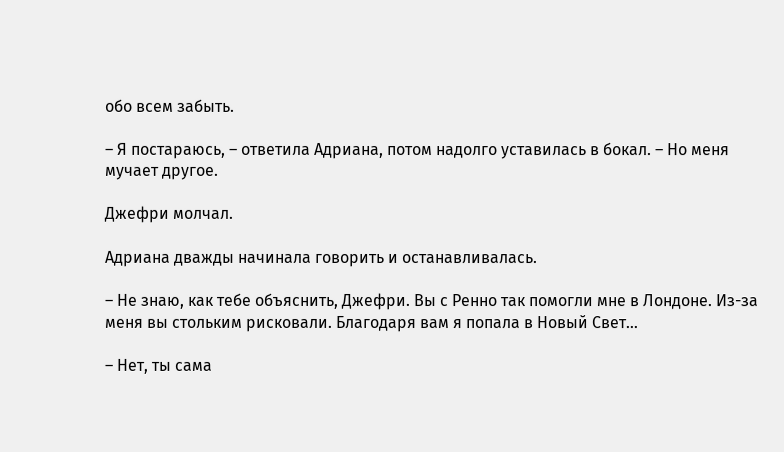обо всем забыть.

– Я постараюсь, – ответила Адриана, потом надолго уставилась в бокал. – Но меня мучает другое.

Джефри молчал.

Адриана дважды начинала говорить и останавливалась.

– Не знаю, как тебе объяснить, Джефри. Вы с Ренно так помогли мне в Лондоне. Из-за меня вы стольким рисковали. Благодаря вам я попала в Новый Свет…

– Нет, ты сама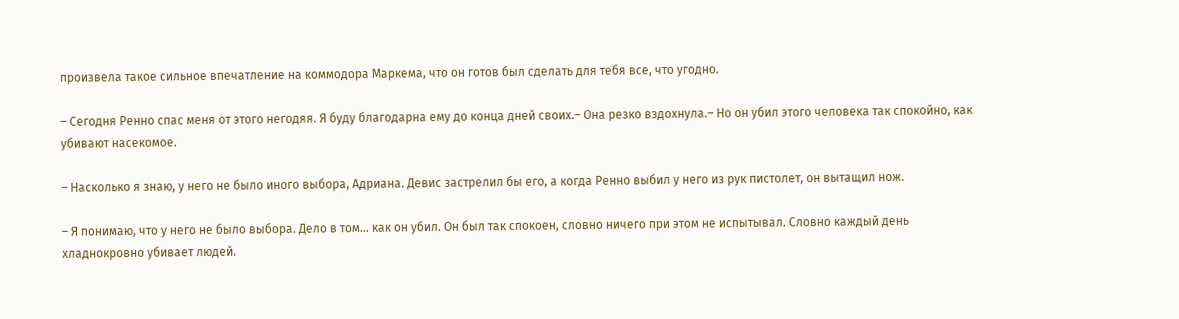произвела такое сильное впечатление на коммодора Маркема, что он готов был сделать для тебя все, что угодно.

– Сегодня Ренно спас меня от этого негодяя. Я буду благодарна ему до конца дней своих.– Она резко вздохнула.– Но он убил этого человека так спокойно, как убивают насекомое.

– Насколько я знаю, у него не было иного выбора, Адриана. Девис застрелил бы его, а когда Ренно выбил у него из рук пистолет, он вытащил нож.

– Я понимаю, что у него не было выбора. Дело в том… как он убил. Он был так спокоен, словно ничего при этом не испытывал. Словно каждый день хладнокровно убивает людей.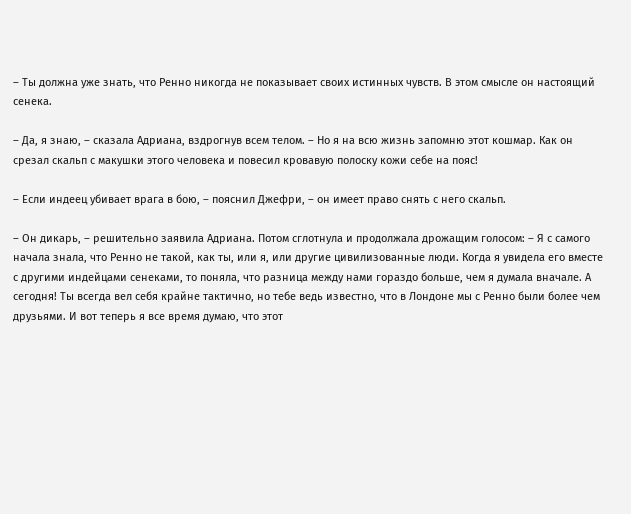– Ты должна уже знать, что Ренно никогда не показывает своих истинных чувств. В этом смысле он настоящий сенека.

– Да, я знаю, – сказала Адриана, вздрогнув всем телом. – Но я на всю жизнь запомню этот кошмар. Как он срезал скальп с макушки этого человека и повесил кровавую полоску кожи себе на пояс!

– Если индеец убивает врага в бою, – пояснил Джефри, – он имеет право снять с него скальп.

– Он дикарь, – решительно заявила Адриана. Потом сглотнула и продолжала дрожащим голосом: – Я с самого начала знала, что Ренно не такой, как ты, или я, или другие цивилизованные люди. Когда я увидела его вместе с другими индейцами сенеками, то поняла, что разница между нами гораздо больше, чем я думала вначале. А сегодня! Ты всегда вел себя крайне тактично, но тебе ведь известно, что в Лондоне мы с Ренно были более чем друзьями. И вот теперь я все время думаю, что этот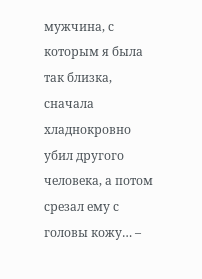мужчина, с которым я была так близка, сначала хладнокровно убил другого человека, а потом срезал ему с головы кожу… –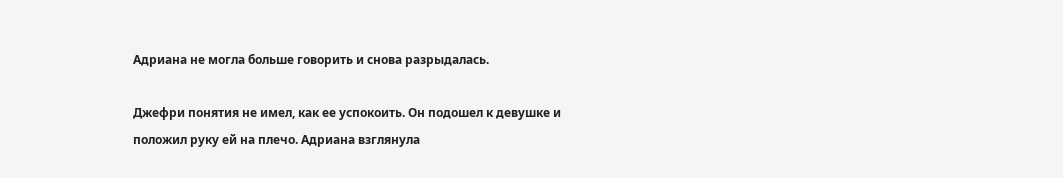Адриана не могла больше говорить и снова разрыдалась.

Джефри понятия не имел, как ее успокоить. Он подошел к девушке и положил руку ей на плечо. Адриана взглянула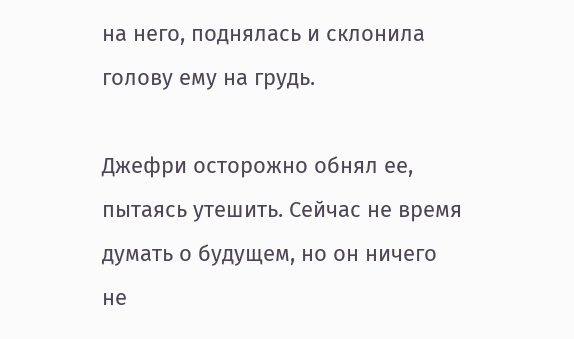на него, поднялась и склонила голову ему на грудь.

Джефри осторожно обнял ее, пытаясь утешить. Сейчас не время думать о будущем, но он ничего не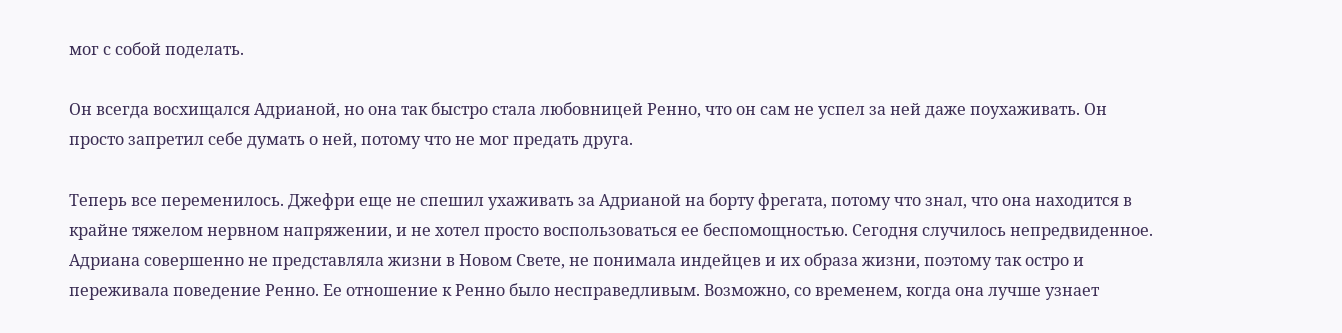мог с собой поделать.

Он всегда восхищался Адрианой, но она так быстро стала любовницей Ренно, что он сам не успел за ней даже поухаживать. Он просто запретил себе думать о ней, потому что не мог предать друга.

Теперь все переменилось. Джефри еще не спешил ухаживать за Адрианой на борту фрегата, потому что знал, что она находится в крайне тяжелом нервном напряжении, и не хотел просто воспользоваться ее беспомощностью. Сегодня случилось непредвиденное. Адриана совершенно не представляла жизни в Новом Свете, не понимала индейцев и их образа жизни, поэтому так остро и переживала поведение Ренно. Ее отношение к Ренно было несправедливым. Возможно, со временем, когда она лучше узнает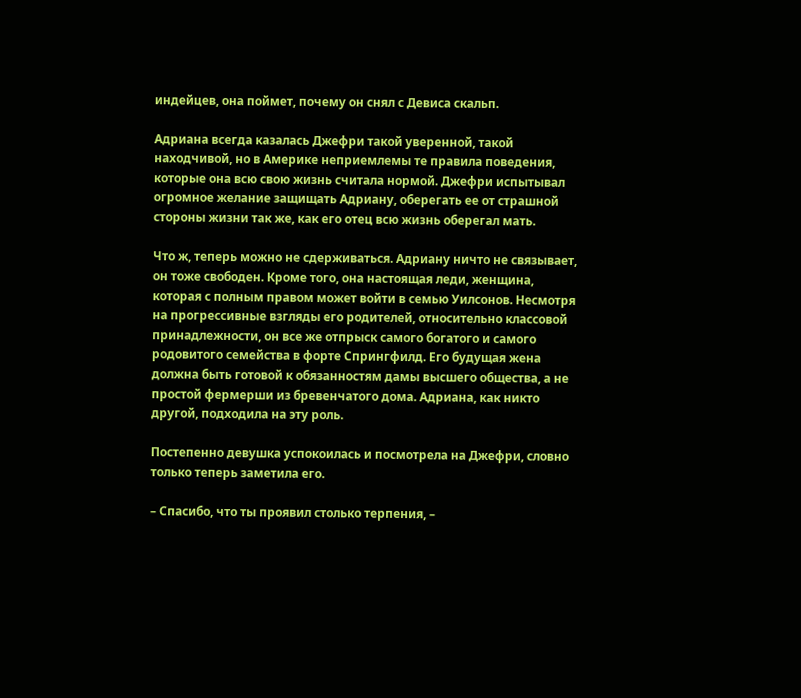индейцев, она поймет, почему он снял с Девиса скальп.

Адриана всегда казалась Джефри такой уверенной, такой находчивой, но в Америке неприемлемы те правила поведения, которые она всю свою жизнь считала нормой. Джефри испытывал огромное желание защищать Адриану, оберегать ее от страшной стороны жизни так же, как его отец всю жизнь оберегал мать.

Что ж, теперь можно не сдерживаться. Адриану ничто не связывает, он тоже свободен. Кроме того, она настоящая леди, женщина, которая с полным правом может войти в семью Уилсонов. Несмотря на прогрессивные взгляды его родителей, относительно классовой принадлежности, он все же отпрыск самого богатого и самого родовитого семейства в форте Спрингфилд. Его будущая жена должна быть готовой к обязанностям дамы высшего общества, а не простой фермерши из бревенчатого дома. Адриана, как никто другой, подходила на эту роль.

Постепенно девушка успокоилась и посмотрела на Джефри, словно только теперь заметила его.

– Спасибо, что ты проявил столько терпения, –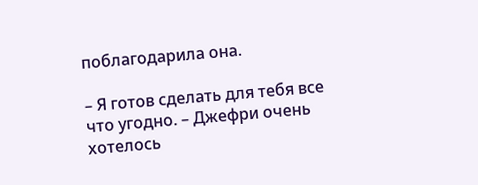поблагодарила она.

– Я готов сделать для тебя все что угодно. – Джефри очень хотелось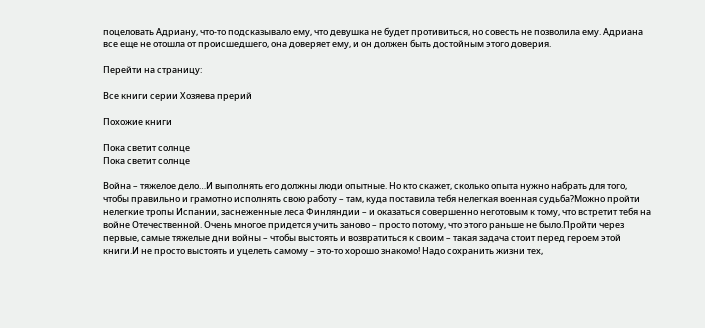поцеловать Адриану, что-то подсказывало ему, что девушка не будет противиться, но совесть не позволила ему. Адриана все еще не отошла от происшедшего, она доверяет ему, и он должен быть достойным этого доверия.

Перейти на страницу:

Все книги серии Хозяева прерий

Похожие книги

Пока светит солнце
Пока светит солнце

Война – тяжелое дело…И выполнять его должны люди опытные. Но кто скажет, сколько опыта нужно набрать для того, чтобы правильно и грамотно исполнять свою работу – там, куда поставила тебя нелегкая военная судьба?Можно пройти нелегкие тропы Испании, заснеженные леса Финляндии – и оказаться совершенно неготовым к тому, что встретит тебя на войне Отечественной. Очень многое придется учить заново – просто потому, что этого раньше не было.Пройти через первые, самые тяжелые дни войны – чтобы выстоять и возвратиться к своим – такая задача стоит перед героем этой книги.И не просто выстоять и уцелеть самому – это-то хорошо знакомо! Надо сохранить жизни тех,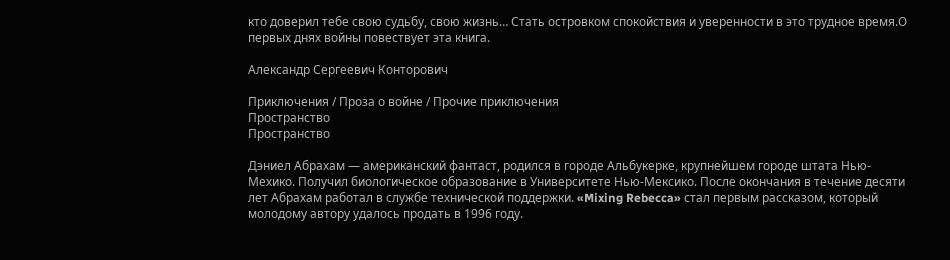кто доверил тебе свою судьбу, свою жизнь… Стать островком спокойствия и уверенности в это трудное время.О первых днях войны повествует эта книга.

Александр Сергеевич Конторович

Приключения / Проза о войне / Прочие приключения
Пространство
Пространство

Дэниел Абрахам — американский фантаст, родился в городе Альбукерке, крупнейшем городе штата Нью-Мехико. Получил биологическое образование в Университете Нью-Мексико. После окончания в течение десяти лет Абрахам работал в службе технической поддержки. «Mixing Rebecca» стал первым рассказом, который молодому автору удалось продать в 1996 году.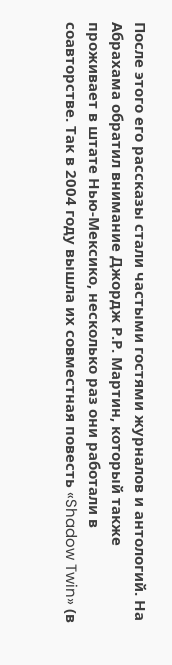После этого его рассказы стали частыми гостями журналов и антологий. На Абрахама обратил внимание Джордж Р.Р. Мартин, который также проживает в штате Нью-Мексико, несколько раз они работали в соавторстве. Так в 2004 году вышла их совместная повесть «Shadow Twin» (в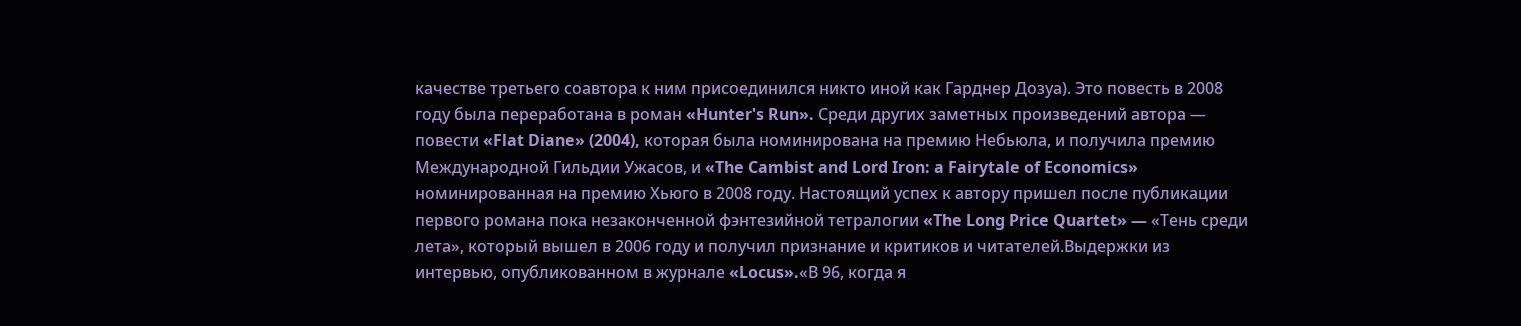качестве третьего соавтора к ним присоединился никто иной как Гарднер Дозуа). Это повесть в 2008 году была переработана в роман «Hunter's Run». Среди других заметных произведений автора — повести «Flat Diane» (2004), которая была номинирована на премию Небьюла, и получила премию Международной Гильдии Ужасов, и «The Cambist and Lord Iron: a Fairytale of Economics» номинированная на премию Хьюго в 2008 году. Настоящий успех к автору пришел после публикации первого романа пока незаконченной фэнтезийной тетралогии «The Long Price Quartet» — «Тень среди лета», который вышел в 2006 году и получил признание и критиков и читателей.Выдержки из интервью, опубликованном в журнале «Locus».«В 96, когда я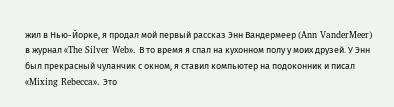жил в Нью-Йорке, я продал мой первый рассказ Энн Вандермеер (Ann VanderMeer) в журнал «The Silver Web». В то время я спал на кухонном полу у моих друзей. У Энн был прекрасный чуланчик с окном, я ставил компьютер на подоконник и писал «Mixing Rebecca». Это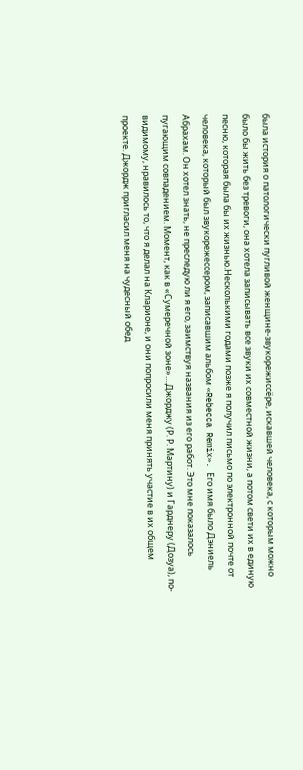была история о патологически пугливой женщине-звукорежиссёре, искавшей человека, с которым можно было бы жить без тревоги, она хотела записывать все звуки их совместной жизни, а потом свети их в единую песню, которая была бы их жизнью.Несколькими годами позже я получил письмо по электронной почте от человека, который был звукорежессером, записавшим альбом «Rebecca Remix». Его имя было Дэниель Абрахам. Он хотел знать, не преследую ли я его, заимствуя названия из его работ. Это мне показалось пугающим совпадением. Момент, как в «Сумеречной зоне»....Джорджу (Р. Р. Мартину) и Гарднеру (Дозуа), по-видимому, нравилось то, что я делал на Кларионе, и они попросили меня принять участие в их общем проекте. Джордж пригласил меня на чудесный обед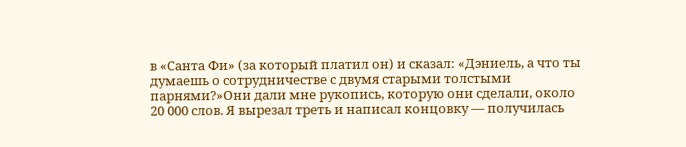в «Санта Фи» (за который платил он) и сказал: «Дэниель, а что ты думаешь о сотрудничестве с двумя старыми толстыми парнями?»Они дали мне рукопись, которую они сделали, около 20 000 слов. Я вырезал треть и написал концовку — получилась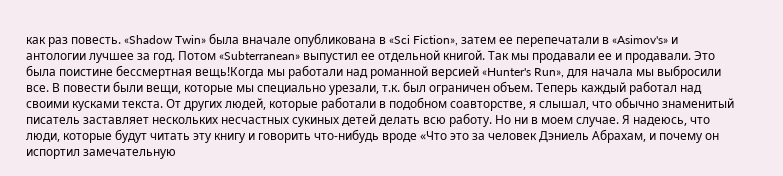как раз повесть. «Shadow Twin» была вначале опубликована в «Sci Fiction», затем ее перепечатали в «Asimov's» и антологии лучшее за год. Потом «Subterranean» выпустил ее отдельной книгой. Так мы продавали ее и продавали. Это была поистине бессмертная вещь!Когда мы работали над романной версией «Hunter's Run», для начала мы выбросили все. В повести были вещи, которые мы специально урезали, т.к. был ограничен объем. Теперь каждый работал над своими кусками текста. От других людей, которые работали в подобном соавторстве, я слышал, что обычно знаменитый писатель заставляет нескольких несчастных сукиных детей делать всю работу. Но ни в моем случае. Я надеюсь, что люди, которые будут читать эту книгу и говорить что-нибудь вроде «Что это за человек Дэниель Абрахам, и почему он испортил замечательную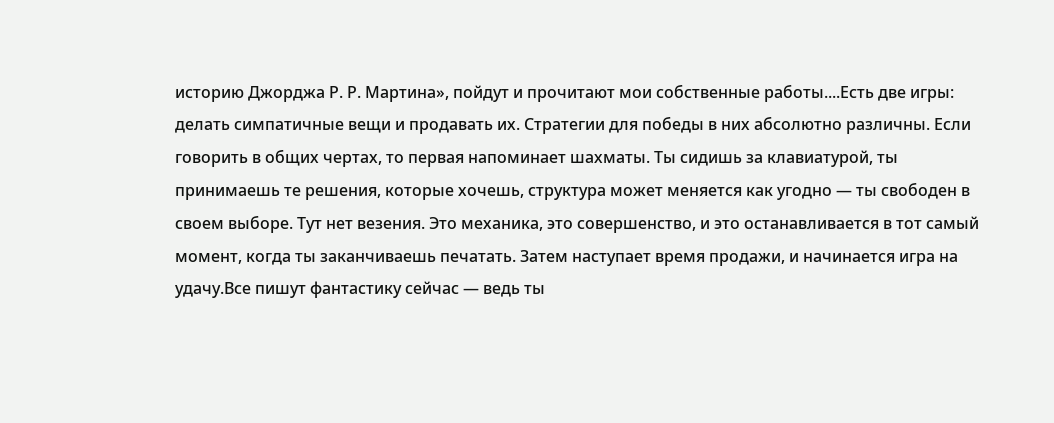историю Джорджа Р. Р. Мартина», пойдут и прочитают мои собственные работы....Есть две игры: делать симпатичные вещи и продавать их. Стратегии для победы в них абсолютно различны. Если говорить в общих чертах, то первая напоминает шахматы. Ты сидишь за клавиатурой, ты принимаешь те решения, которые хочешь, структура может меняется как угодно — ты свободен в своем выборе. Тут нет везения. Это механика, это совершенство, и это останавливается в тот самый момент, когда ты заканчиваешь печатать. Затем наступает время продажи, и начинается игра на удачу.Все пишут фантастику сейчас — ведь ты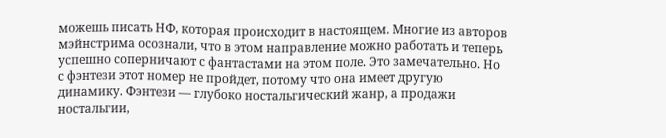можешь писать НФ, которая происходит в настоящем. Многие из авторов мэйнстрима осознали, что в этом направление можно работать и теперь успешно соперничают с фантастами на этом поле. Это замечательно. Но с фэнтези этот номер не пройдет, потому что она имеет другую динамику. Фэнтези — глубоко ностальгический жанр, а продажи ностальгии,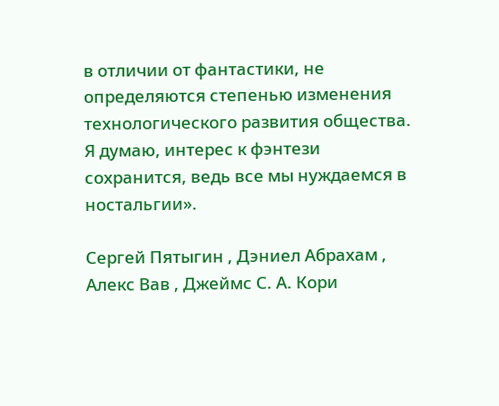в отличии от фантастики, не определяются степенью изменения технологического развития общества. Я думаю, интерес к фэнтези сохранится, ведь все мы нуждаемся в ностальгии».

Сергей Пятыгин , Дэниел Абрахам , Алекс Вав , Джеймс С. А. Кори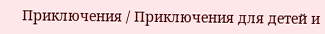Приключения / Приключения для детей и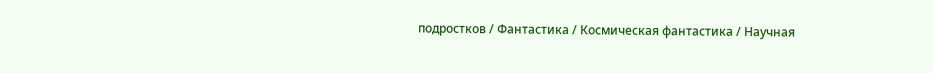подростков / Фантастика / Космическая фантастика / Научная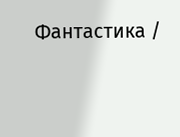Фантастика /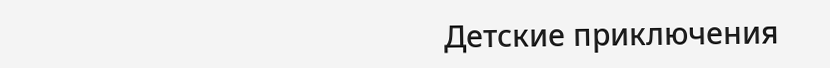Детские приключения